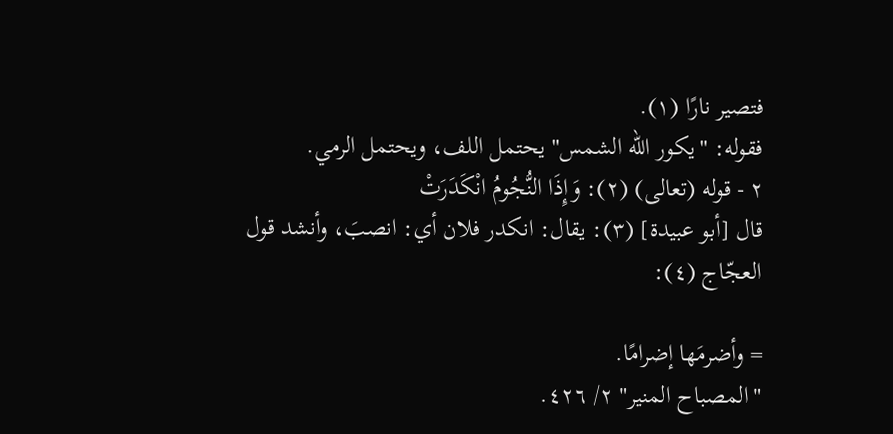فتصير نارًا (١).
فقوله: "يكور الله الشمس" يحتمل اللف، ويحتمل الرمي.
٢ - قوله (تعالى) (٢): وَإِذَا النُّجُومُ انْكَدَرَتْ
قال [أبو عبيدة] (٣): يقال: انكدر فلان أي: انصبَ، وأنشد قول العجّاج (٤):

= وأضرمَها إضرامًا.
"المصباح المنير" ٢/ ٤٢٦.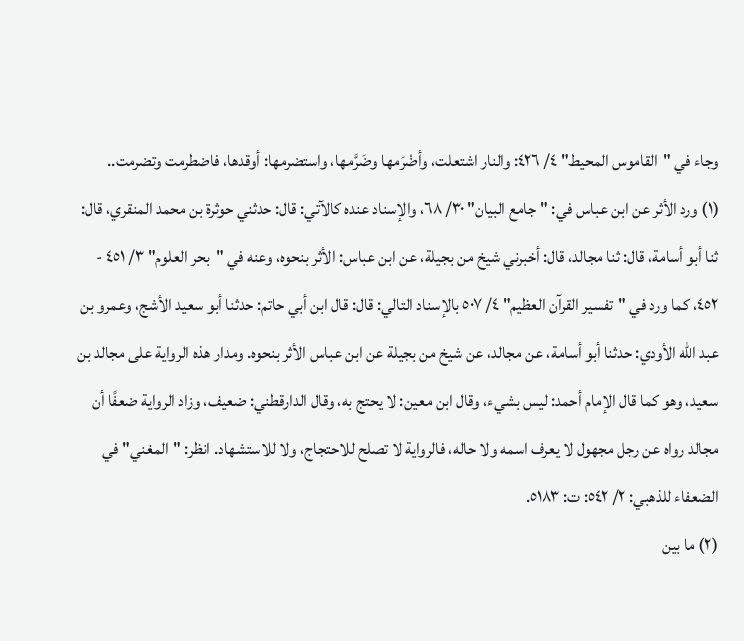وجاء في "القاموس المحيط" ٤/ ٤٢٦: والنار اشتعلت، وأضْرَمها وضَرَّمها، واستضرمها: أوقدها، فاضطرمت وتضرمت..
(١) ورد الأثر عن ابن عباس في: "جامع البيان" ٣٠/ ٦٨، والإسناد عنده كالآتي: قال: حدثني حوثرة بن محمد المنقري، قال: ثنا أبو أسامة، قال: ثنا مجالد، قال: أخبرني شيخ من بجيلة، عن ابن عباس: الأثر بنحوه، وعنه في "بحر العلوم" ٣/ ٤٥١ - ٤٥٢، كما ورد في "تفسير القرآن العظيم" ٤/ ٥٠٧ بالإسناد التالي: قال: قال ابن أبي حاتم: حدثنا أبو سعيد الأشج، وعمرو بن عبد الله الأودي: حدثنا أبو أسامة، عن مجالد، عن شيخ من بجيلة عن ابن عباس الأثر بنحوه. ومدار هذه الرواية على مجالد بن سعيد، وهو كما قال الإمام أحمد: ليس بشيء، وقال ابن معين: لا يحتج به، وقال الدارقطني: ضعيف، وزاد الرواية ضعفًا أن مجالد رواه عن رجل مجهول لا يعرف اسمه ولا حاله، فالرواية لا تصلح للاحتجاج، ولا للاستشهاد. انظر: "المغني" في الضعفاء للذهبي: ٢/ ٥٤٢: ت: ٥١٨٣.
(٢) ما بين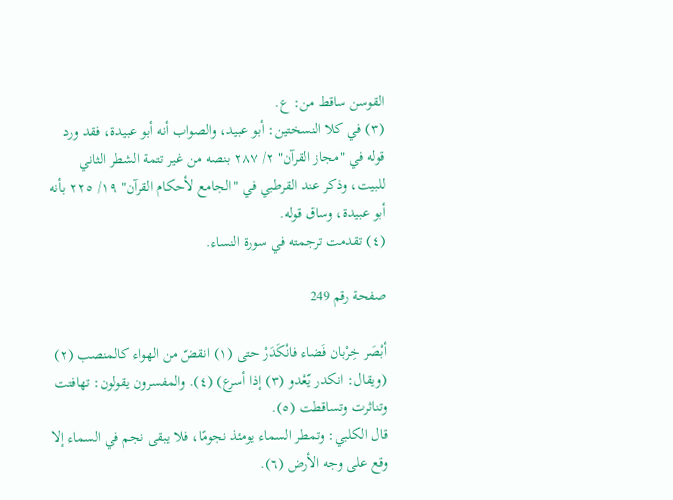القوسن ساقط من: ع.
(٣) في كلا النسختين: أبو عبيد، والصواب أنه أبو عبيدة، فقد ورد قوله في "مجاز القرآن" ٢/ ٢٨٧ بنصه من غير تتمة الشطر الثاني للبيت، وذكر عند القرطبي في "الجامع لأحكام القرآن" ١٩/ ٢٢٥ بأنه أبو عبيدة، وساق قوله.
(٤) تقدمت ترجمته في سورة النساء.

صفحة رقم 249

أبْصَر خِرْبان فَضاء فانْكَدَرْ حتى (١) انقضّ من الهواء كالمنصب (٢)
(ويقال: انكدر يّعْدو (٣) إذا أسرع) (٤). والمفسرون يقولون: تهافتت وتناثرت وتساقطت (٥).
قال الكلبي: وتمطر السماء يومئذ نجومًا، فلا يبقى نجم في السماء إلا وقع على وجه الأرض (٦).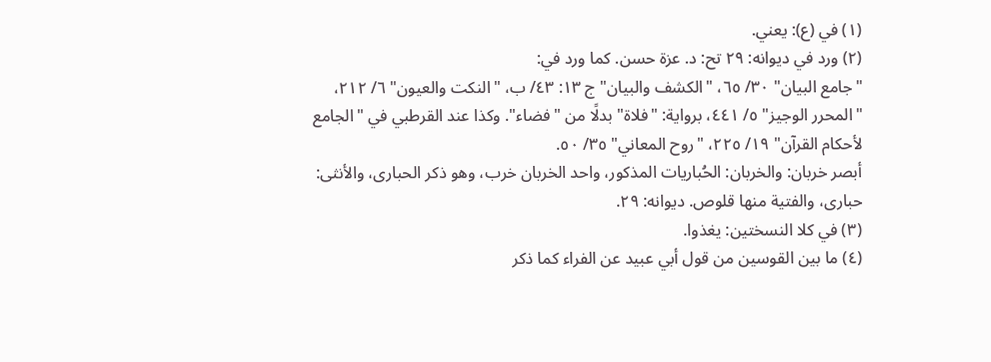(١) في (ع): يعني.
(٢) ورد في ديوانه: ٢٩ تح: د. عزة حسن. كما ورد في:
"جامع البيان" ٣٠/ ٦٥، "الكشف والبيان" ج ١٣: ٤٣/ ب، "النكت والعيون" ٦/ ٢١٢، "المحرر الوجيز" ٥/ ٤٤١، برواية: "فلاة" بدلًا من "فضاء". وكذا عند القرطبي في "الجامع لأحكام القرآن" ١٩/ ٢٢٥، "روح المعاني" ٣٥/ ٥٠.
أبصر خربان: والخربان: الحُباريات المذكور، واحد الخربان خرب، وهو ذكر الحبارى، والأنثى: حبارى، والفتية منها قلوص. ديوانه: ٢٩.
(٣) في كلا النسختين: يغذوا.
(٤) ما بين القوسين من قول أبي عبيد عن الفراء كما ذكر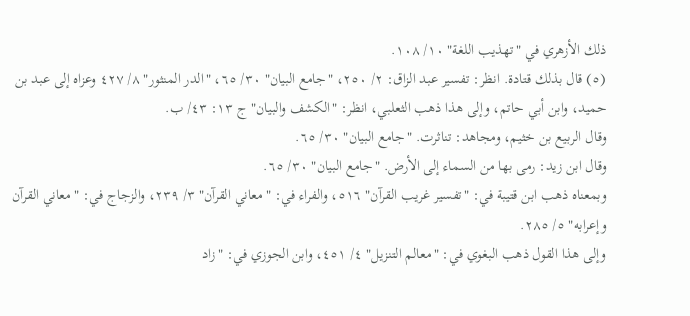ذلك الأزهري في "تهذيب اللغة" ١٠/ ١٠٨.
(٥) قال بذلك قتادة. انظر: تفسير عبد الزاق: ٢/ ٢٥٠، "جامع البيان" ٣٠/ ٦٥، "الدر المنثور" ٨/ ٤٢٧ وعزاه إلى عبد بن حميد، وابن أبي حاتم، وإلى هذا ذهب الثعلبي، انظر: "الكشف والبيان" ج ١٣: ٤٣/ ب.
وقال الربيع بن خثيم، ومجاهد: تناثرت. "جامع البيان" ٣٠/ ٦٥.
وقال ابن زيد: رمى بها من السماء إلى الأرض. "جامع البيان" ٣٠/ ٦٥.
وبمعناه ذهب ابن قتيبة في: "تفسير غريب القرآن" ٥١٦، والفراء في: "معاني القرآن" ٣/ ٢٣٩، والزجاج في: "معاني القرآن وإعرابه" ٥/ ٢٨٥.
وإلى هذا القول ذهب البغوي في: "معالم التنزيل" ٤/ ٤٥١، وابن الجوزي في: "زاد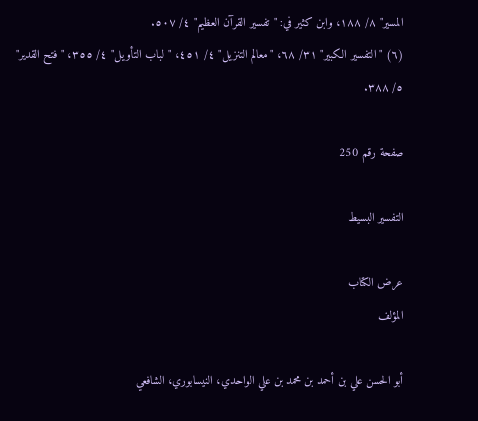المسير" ٨/ ١٨٨، وابن كثير في: "تفسير القرآن العظيم" ٤/ ٥٠٧.
(٦) "التفسير الكبير" ٣١/ ٦٨، "معالم التنزيل" ٤/ ٤٥١، "لباب التأويل" ٤/ ٣٥٥، "فتح القدير" ٥/ ٣٨٨.

صفحة رقم 250

التفسير البسيط

عرض الكتاب
المؤلف

أبو الحسن علي بن أحمد بن محمد بن علي الواحدي، النيسابوري، الشافعي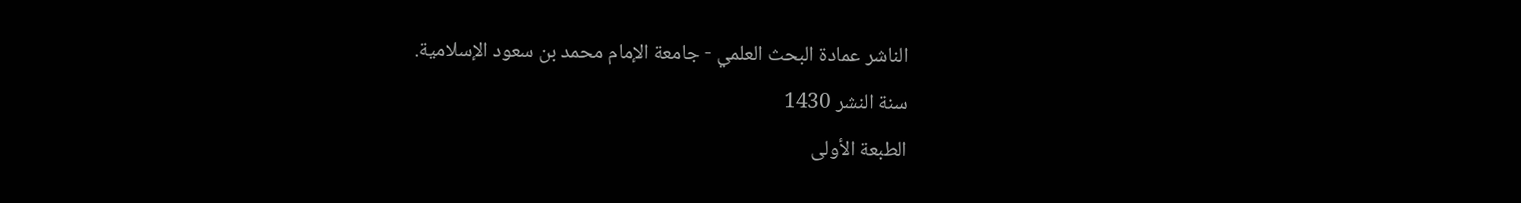الناشر عمادة البحث العلمي - جامعة الإمام محمد بن سعود الإسلامية.
سنة النشر 1430
الطبعة الأولى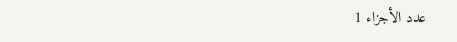عدد الأجزاء 1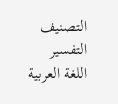التصنيف التفسير
اللغة العربية